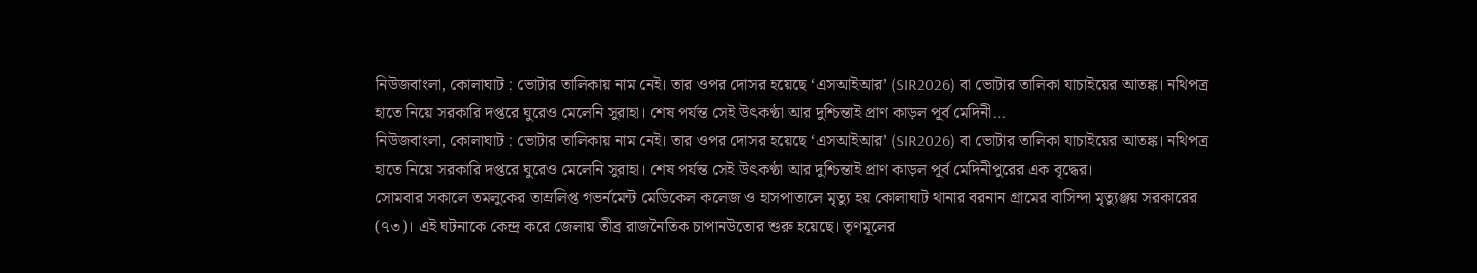নিউজবাংলা, কোলাঘাট : ভোটার তালিকায় নাম নেই। তার ওপর দোসর হয়েছে ‘এসআইআর’ (SIR2026) বা ভোটার তালিকা যাচাইয়ের আতঙ্ক। নথিপত্র হাতে নিয়ে সরকারি দপ্তরে ঘুরেও মেলেনি সুরাহা। শেষ পর্যন্ত সেই উৎকণ্ঠা আর দুশ্চিন্তাই প্রাণ কাড়ল পূর্ব মেদিনী…
নিউজবাংলা, কোলাঘাট : ভোটার তালিকায় নাম নেই। তার ওপর দোসর হয়েছে ‘এসআইআর’ (SIR2026) বা ভোটার তালিকা যাচাইয়ের আতঙ্ক। নথিপত্র হাতে নিয়ে সরকারি দপ্তরে ঘুরেও মেলেনি সুরাহা। শেষ পর্যন্ত সেই উৎকণ্ঠা আর দুশ্চিন্তাই প্রাণ কাড়ল পূর্ব মেদিনীপুরের এক বৃদ্ধের।
সোমবার সকালে তমলুকের তাম্রলিপ্ত গভর্নমেন্ট মেডিকেল কলেজ ও হাসপাতালে মৃত্যু হয় কোলাঘাট থানার বরনান গ্রামের বাসিন্দা মৃত্যুঞ্জয় সরকারের (৭৩)। এই ঘটনাকে কেন্দ্র করে জেলায় তীব্র রাজনৈতিক চাপানউতোর শুরু হয়েছে। তৃণমূলের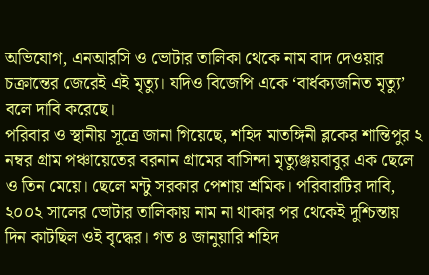অভিযোগ, এনআরসি ও ভোটার তালিকা থেকে নাম বাদ দেওয়ার চক্রান্তের জেরেই এই মৃত্যু। যদিও বিজেপি একে ‘বার্ধক্যজনিত মৃত্যু’ বলে দাবি করেছে।
পরিবার ও স্থানীয় সূত্রে জানা গিয়েছে, শহিদ মাতঙ্গিনী ব্লকের শান্তিপুর ২ নম্বর গ্রাম পঞ্চায়েতের বরনান গ্রামের বাসিন্দা মৃত্যুঞ্জয়বাবুর এক ছেলে ও তিন মেয়ে। ছেলে মন্টু সরকার পেশায় শ্রমিক। পরিবারটির দাবি, ২০০২ সালের ভোটার তালিকায় নাম না থাকার পর থেকেই দুশ্চিন্তায় দিন কাটছিল ওই বৃদ্ধের। গত ৪ জানুয়ারি শহিদ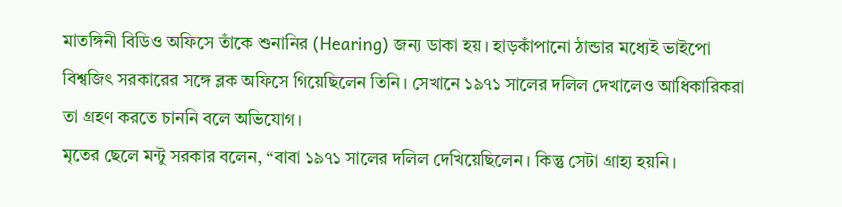মাতঙ্গিনী বিডিও অফিসে তাঁকে শুনানির (Hearing) জন্য ডাকা হয়। হাড়কাঁপানো ঠান্ডার মধ্যেই ভাইপো বিশ্বজিৎ সরকারের সঙ্গে ব্লক অফিসে গিয়েছিলেন তিনি। সেখানে ১৯৭১ সালের দলিল দেখালেও আধিকারিকরা তা গ্রহণ করতে চাননি বলে অভিযোগ।
মৃতের ছেলে মন্টু সরকার বলেন, “বাবা ১৯৭১ সালের দলিল দেখিয়েছিলেন। কিন্তু সেটা গ্রাহ্য হয়নি।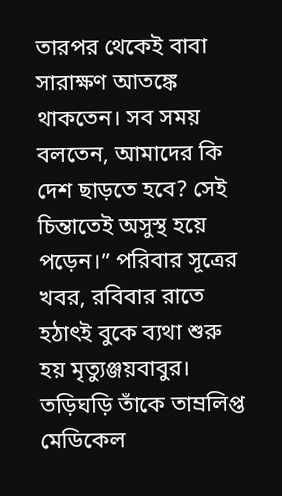তারপর থেকেই বাবা সারাক্ষণ আতঙ্কে থাকতেন। সব সময় বলতেন, আমাদের কি দেশ ছাড়তে হবে? সেই চিন্তাতেই অসুস্থ হয়ে পড়েন।” পরিবার সূত্রের খবর, রবিবার রাতে হঠাৎই বুকে ব্যথা শুরু হয় মৃত্যুঞ্জয়বাবুর। তড়িঘড়ি তাঁকে তাম্রলিপ্ত মেডিকেল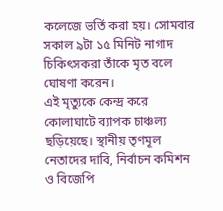কলেজে ভর্তি করা হয়। সোমবার সকাল ৯টা ১৫ মিনিট নাগাদ চিকিৎসকরা তাঁকে মৃত বলে ঘোষণা করেন।
এই মৃত্যুকে কেন্দ্র করে কোলাঘাটে ব্যাপক চাঞ্চল্য ছড়িয়েছে। স্থানীয় তৃণমূল নেতাদের দাবি, নির্বাচন কমিশন ও বিজেপি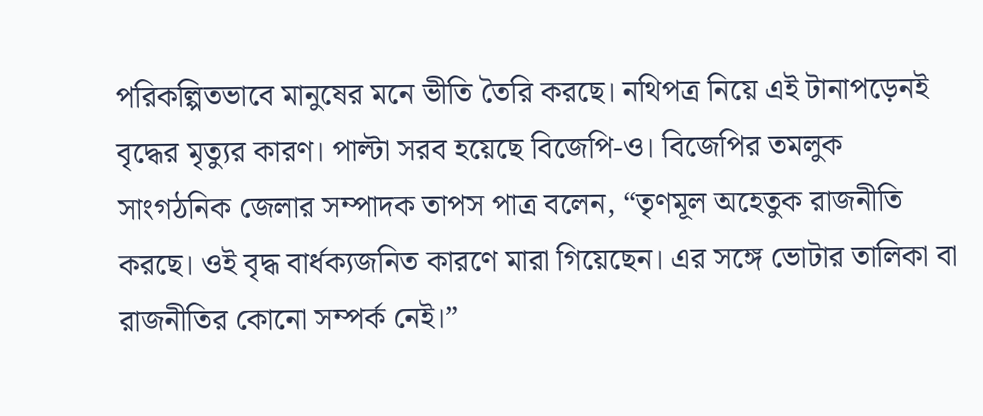পরিকল্পিতভাবে মানুষের মনে ভীতি তৈরি করছে। নথিপত্র নিয়ে এই টানাপড়েনই বৃদ্ধের মৃত্যুর কারণ। পাল্টা সরব হয়েছে বিজেপি-ও। বিজেপির তমলুক সাংগঠনিক জেলার সম্পাদক তাপস পাত্র বলেন, “তৃণমূল অহেতুক রাজনীতি করছে। ওই বৃদ্ধ বার্ধক্যজনিত কারণে মারা গিয়েছেন। এর সঙ্গে ভোটার তালিকা বা রাজনীতির কোনো সম্পর্ক নেই।”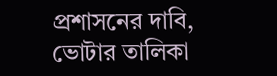প্রশাসনের দাবি, ভোটার তালিকা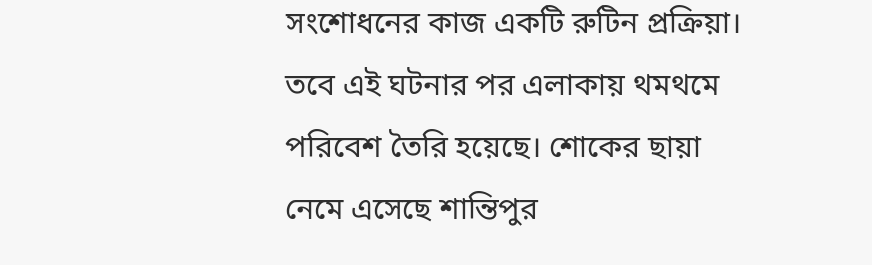সংশোধনের কাজ একটি রুটিন প্রক্রিয়া। তবে এই ঘটনার পর এলাকায় থমথমে পরিবেশ তৈরি হয়েছে। শোকের ছায়া নেমে এসেছে শান্তিপুর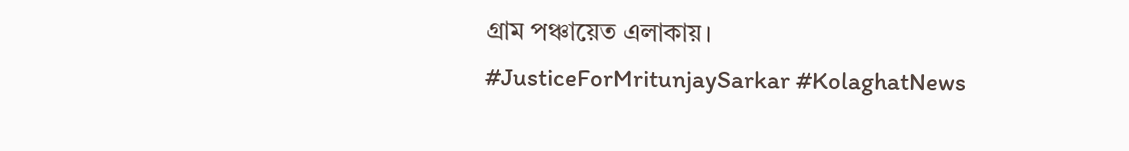গ্রাম পঞ্চায়েত এলাকায়।
#JusticeForMritunjaySarkar #KolaghatNews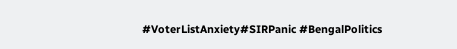#VoterListAnxiety#SIRPanic #BengalPolitics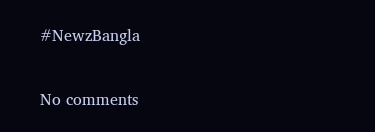#NewzBangla

No comments